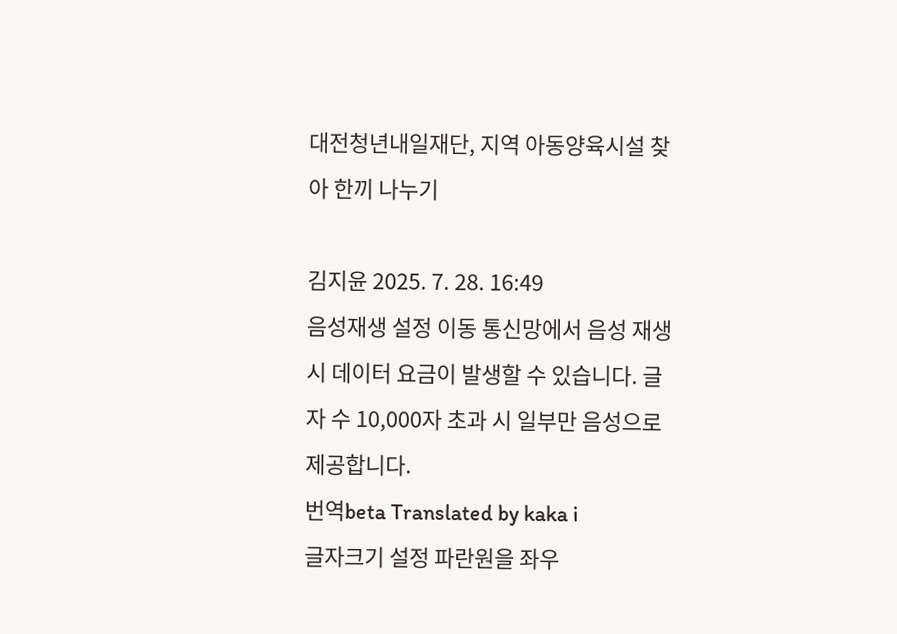대전청년내일재단, 지역 아동양육시설 찾아 한끼 나누기

김지윤 2025. 7. 28. 16:49
음성재생 설정 이동 통신망에서 음성 재생 시 데이터 요금이 발생할 수 있습니다. 글자 수 10,000자 초과 시 일부만 음성으로 제공합니다.
번역beta Translated by kaka i
글자크기 설정 파란원을 좌우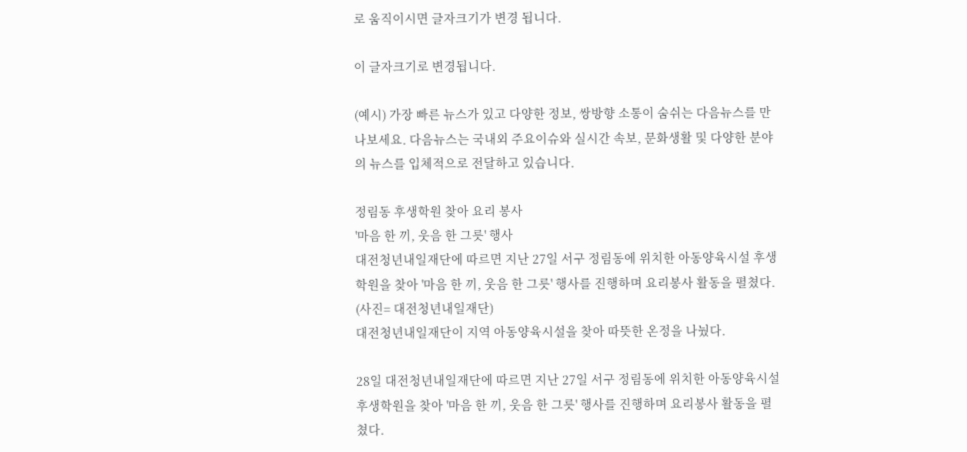로 움직이시면 글자크기가 변경 됩니다.

이 글자크기로 변경됩니다.

(예시) 가장 빠른 뉴스가 있고 다양한 정보, 쌍방향 소통이 숨쉬는 다음뉴스를 만나보세요. 다음뉴스는 국내외 주요이슈와 실시간 속보, 문화생활 및 다양한 분야의 뉴스를 입체적으로 전달하고 있습니다.

정림동 후생학원 찾아 요리 봉사
'마음 한 끼, 웃음 한 그릇' 행사
대전청년내일재단에 따르면 지난 27일 서구 정림동에 위치한 아동양육시설 후생학원을 찾아 '마음 한 끼, 웃음 한 그릇' 행사를 진행하며 요리봉사 활동을 펼쳤다. (사진= 대전청년내일재단)
대전청년내일재단이 지역 아동양육시설을 찾아 따뜻한 온정을 나눴다.

28일 대전청년내일재단에 따르면 지난 27일 서구 정림동에 위치한 아동양육시설 후생학원을 찾아 '마음 한 끼, 웃음 한 그릇' 행사를 진행하며 요리봉사 활동을 펼쳤다.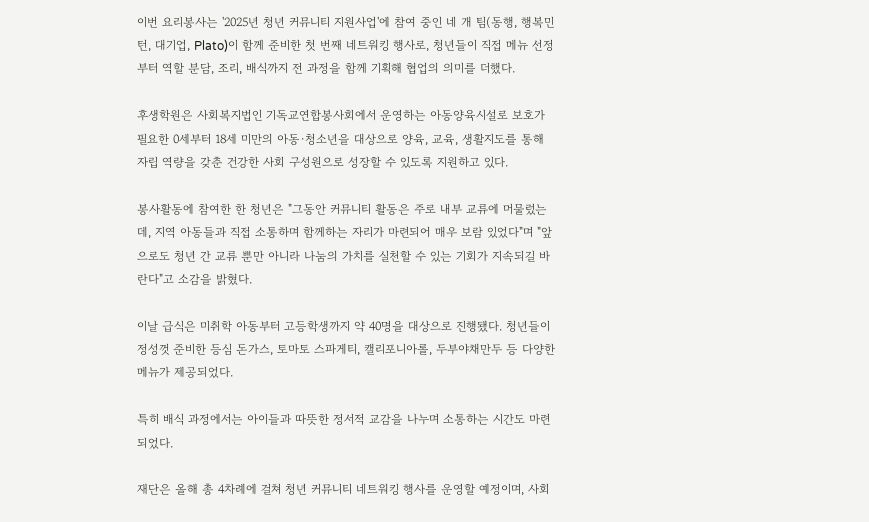이번 요리봉사는 '2025년 청년 커뮤니티 지원사업'에 참여 중인 네 개 팀(동행, 행복민턴, 대기업, Plato)이 함께 준비한 첫 번째 네트워킹 행사로, 청년들이 직접 메뉴 선정부터 역할 분담, 조리, 배식까지 전 과정을 함께 기획해 협업의 의미를 더했다.

후생학원은 사회복지법인 기독교연합봉사회에서 운영하는 아동양육시설로 보호가 필요한 0세부터 18세 미만의 아동·청소년을 대상으로 양육, 교육, 생활지도를 통해 자립 역량을 갖춘 건강한 사회 구성원으로 성장할 수 있도록 지원하고 있다.

봉사활동에 참여한 한 청년은 "그동안 커뮤니티 활동은 주로 내부 교류에 머물렀는데, 지역 아동들과 직접 소통하며 함께하는 자리가 마련되어 매우 보람 있었다"며 "앞으로도 청년 간 교류 뿐만 아니라 나눔의 가치를 실천할 수 있는 기회가 지속되길 바란다"고 소감을 밝혔다.

이날 급식은 미취학 아동부터 고등학생까지 약 40명을 대상으로 진행됐다. 청년들이 정성껏 준비한 등심 돈가스, 토마토 스파게티, 캘리포니아롤, 두부야채만두 등 다양한 메뉴가 제공되었다.

특히 배식 과정에서는 아이들과 따뜻한 정서적 교감을 나누며 소통하는 시간도 마련되었다.

재단은 올해 총 4차례에 걸쳐 청년 커뮤니티 네트워킹 행사를 운영할 예정이며, 사회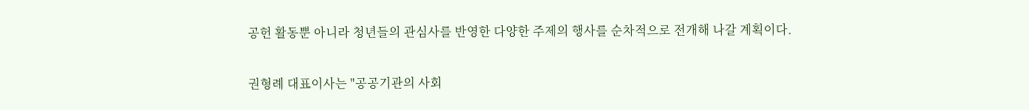공헌 활동뿐 아니라 청년들의 관심사를 반영한 다양한 주제의 행사를 순차적으로 전개해 나갈 계획이다.

권형례 대표이사는 "공공기관의 사회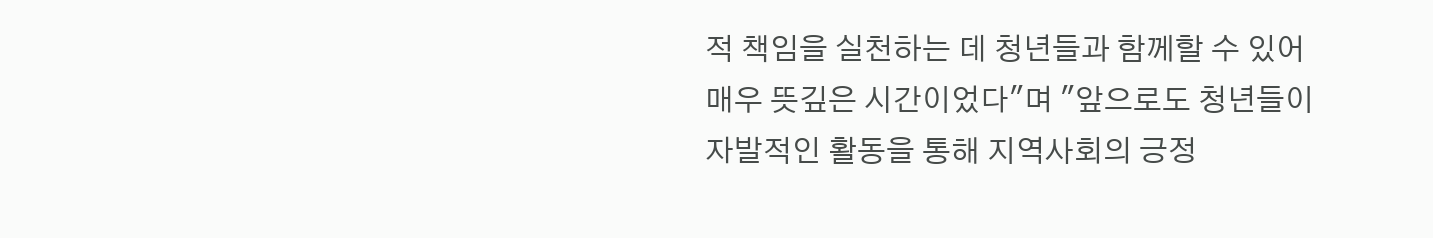적 책임을 실천하는 데 청년들과 함께할 수 있어 매우 뜻깊은 시간이었다"며 "앞으로도 청년들이 자발적인 활동을 통해 지역사회의 긍정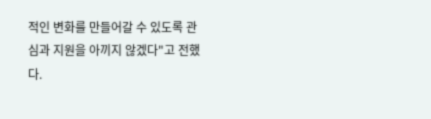적인 변화를 만들어갈 수 있도록 관심과 지원을 아끼지 않겠다"고 전했다.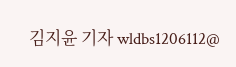김지윤 기자 wldbs1206112@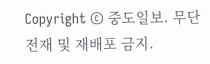Copyright © 중도일보. 무단전재 및 재배포 금지.